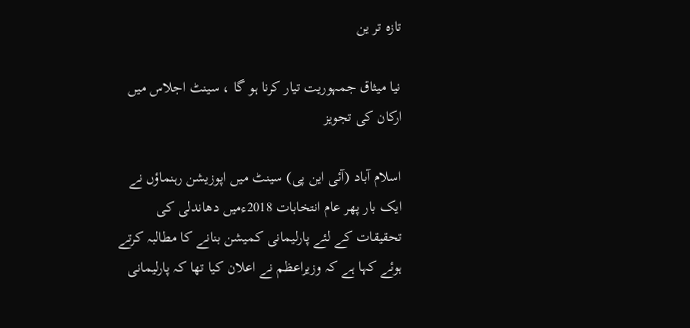تازہ تر ین

نیا میثاق جمہوریت تیار کرنا ہو گا ، سینٹ اجلاس میں ارکان کی تجویز

اسلام آباد (آئی این پی) سینٹ میں اپوزیشن رہنماؤں نے ایک بار پھر عام انتخابات 2018ءمیں دھاندلی کی تحقیقات کے لئے پارلیمانی کمیشن بنانے کا مطالبہ کرتے ہوئے کہا ہے کہ وزیراعظم نے اعلان کیا تھا کہ پارلیمانی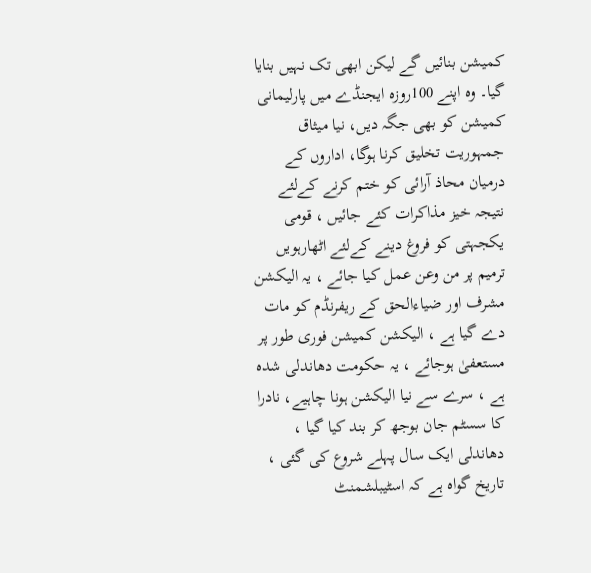کمیشن بنائیں گے لیکن ابھی تک نہیں بنایا گیا۔ وہ اپنے 100روزہ ایجنڈے میں پارلیمانی کمیشن کو بھی جگہ دیں، نیا میثاق جمہوریت تخلیق کرنا ہوگا، اداروں کے درمیان محاذ آرائی کو ختم کرنے کےلئے نتیجہ خیز مذاکرات کئے جائیں ، قومی یکجہتی کو فروغ دینے کےلئے اٹھارہویں ترمیم پر من وعن عمل کیا جائے ، یہ الیکشن مشرف اور ضیاءالحق کے ریفرنڈم کو مات دے گیا ہے ، الیکشن کمیشن فوری طور پر مستعفیٰ ہوجائے ، یہ حکومت دھاندلی شدہ ہے ، سرے سے نیا الیکشن ہونا چاہیے، نادرا کا سسٹم جان بوجھ کر بند کیا گیا ، دھاندلی ایک سال پہلے شروع کی گئی ، تاریخ گواہ ہے کہ اسٹیبلشمنٹ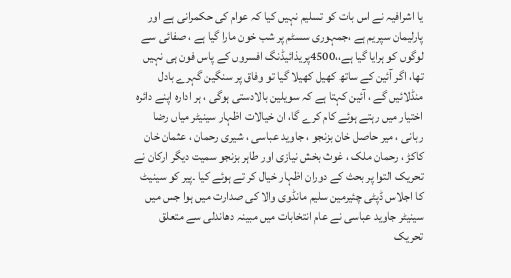یا اشرافیہ نے اس بات کو تسلیم نہیں کیا کہ عوام کی حکمرانی ہے اور پارلیمان سپریم ہے ،جمہوری سسٹم پر شب خون مارا گیا ہے ، صفائی سے لوگوں کو ہرایا گیا ہے،،4500پریذائیڈنگ افسروں کے پاس فون ہی نہیں تھا، اگر آئین کے ساتھ کھیل کھیلا گیا تو وفاق پر سنگین گہرے بادل منڈلائیں گے ، آئین کہتا ہے کہ سویلین بالادستی ہوگی ، ہر ادارہ اپنے دائرہ اختیار میں رہتے ہوئے کام کرے گا، ان خیالات اظہار سینیٹر میاں رضا ربانی ، میر حاصل خان بزنجو ، جاوید عباسی ، شیری رحمان ، عثمان خان کاکڑ ، رحمان ملک ، غوث بخش نیازی اور طاہر بزنجو سمیت دیگر ارکان نے تحریک التوا پر بحث کے دوران اظہار خیال کر تے ہوئے کیا ۔پیر کو سینیٹ کا اجلاس ڈپٹی چئیرمین سلیم مانڈوی والا کی صدارت میں ہوا جس میں سینیٹر جاوید عباسی نے عام انتخابات میں مبینہ دھاندلی سے متعلق تحریک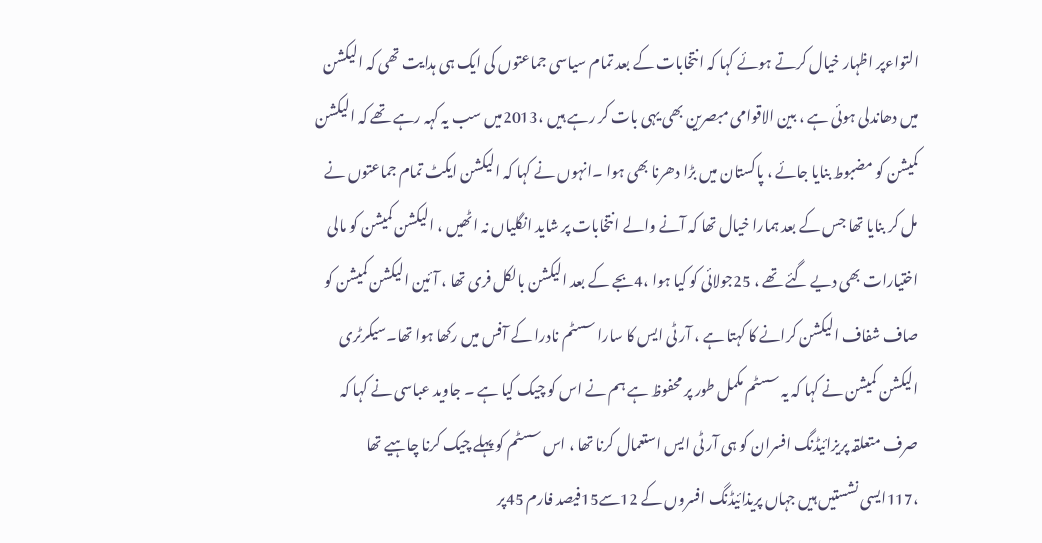التواءپر اظہار خیال کرتے ہوئے کہا کہ انتخابات کے بعد تمام سیاسی جماعتوں کی ایک ہی ہدایت تھی کہ الیکشن میں دھاندلی ہوئی ہے ، بین الاقوامی مبصرین بھی یہی بات کر رہے ہیں ،2013میں سب یہ کہہ رہے تھے کہ الیکشن کمیشن کو مضبوط بنایا جائے ، پاکستان میں بڑا دھرنا بھی ہوا ۔انہوں نے کہا کہ الیکشن ایکٹ تمام جماعتوں نے مل کر بنایا تھا جس کے بعد ہمارا خیال تھا کہ آنے والے انتخابات پر شاید انگلیاں نہ اٹھیں ، الیکشن کمیشن کو مالی اختیارات بھی دیے گئے تھے ، 25جولائی کو کیا ہوا ،4بجے کے بعد الیکشن بالکل فری تھا ، آئین الیکشن کمیشن کو صاف شفاف الیکشن کرانے کا کہتا ہے ، آر ٹی ایس کا سارا سسٹم نادرا کے آفس میں رکھا ہوا تھا۔سیکرٹری الیکشن کمیشن نے کہا کہ یہ سسٹم مکمل طور پر محفوظ ہے ہم نے اس کو چیک کیا ہے ۔ جاوید عباسی نے کہا کہ صرف متعلقہ پریزائیڈنگ افسران کو ہی آر ٹی ایس استعمال کرنا تھا ، اس سسٹم کو پہلے چیک کرنا چاہیے تھا ،117ایسی نشستیں ہیں جہاں پریذائیڈنگ افسروں کے 12سے15فیصد فارم 45پر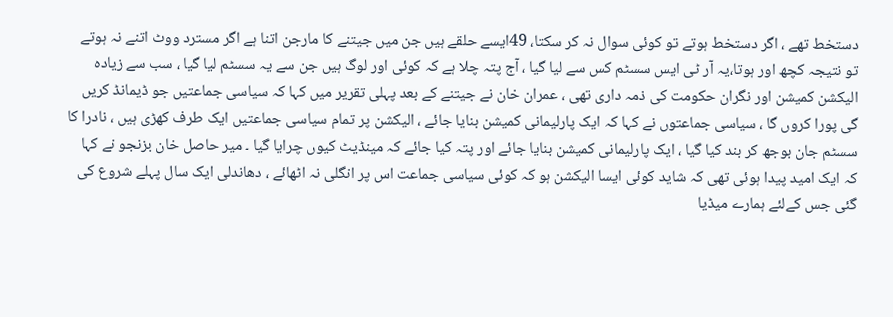دستخط تھے ، اگر دستخط ہوتے تو کوئی سوال نہ کر سکتا، 49ایسے حلقے ہیں جن میں جیتنے کا مارجن اتنا ہے اگر مسترد ووٹ اتنے نہ ہوتے تو نتیجہ کچھ اور ہوتا،یہ آر ٹی ایس سسٹم کس سے لیا گیا ، آج پتہ چلا ہے کہ کوئی اور لوگ ہیں جن سے یہ سسٹم لیا گیا ، سب سے زیادہ الیکشن کمیشن اور نگران حکومت کی ذمہ داری تھی ، عمران خان نے جیتنے کے بعد پہلی تقریر میں کہا کہ سیاسی جماعتیں جو ڈیمانڈ کریں گی پورا کروں گا ، سیاسی جماعتوں نے کہا کہ ایک پارلیمانی کمیشن بنایا جائے ، الیکشن پر تمام سیاسی جماعتیں ایک طرف کھڑی ہیں ، نادرا کا سسٹم جان بوجھ کر بند کیا گیا ، ایک پارلیمانی کمیشن بنایا جائے اور پتہ کیا جائے کہ مینڈیٹ کیوں چرایا گیا ۔ میر حاصل خان بزنجو نے کہا کہ ایک امید پیدا ہوئی تھی کہ شاید کوئی ایسا الیکشن ہو کہ کوئی سیاسی جماعت اس پر انگلی نہ اٹھائے ، دھاندلی ایک سال پہلے شروع کی گئی جس کےلئے ہمارے میڈیا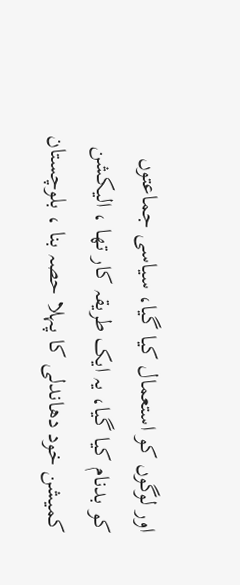اور لوگوں کو استعمال کیا گیا، سیاسی جماعتوں کو بدنام کیا گیا، یہ ایک طریقہ کار تھا ، الیکشن کمیشن خود دھاندلی کا پہلا حصہ بنا ، بلوچستان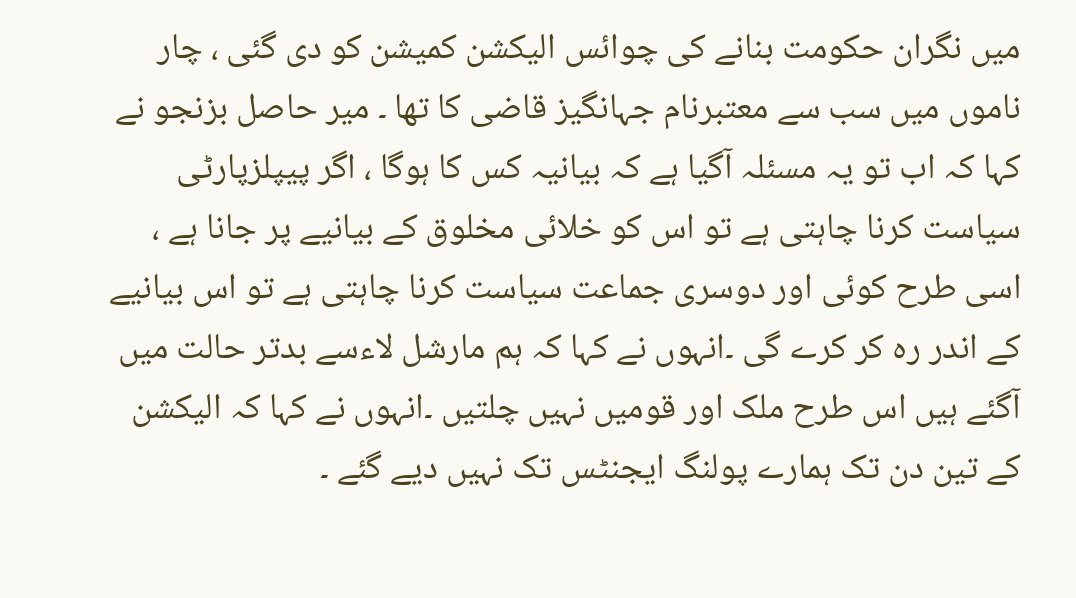میں نگران حکومت بنانے کی چوائس الیکشن کمیشن کو دی گئی ، چار ناموں میں سب سے معتبرنام جہانگیز قاضی کا تھا ۔ میر حاصل بزنجو نے کہا کہ اب تو یہ مسئلہ آگیا ہے کہ بیانیہ کس کا ہوگا ، اگر پیپلزپارٹی سیاست کرنا چاہتی ہے تو اس کو خلائی مخلوق کے بیانیے پر جانا ہے ، اسی طرح کوئی اور دوسری جماعت سیاست کرنا چاہتی ہے تو اس بیانیے کے اندر رہ کر کرے گی ۔انہوں نے کہا کہ ہم مارشل لاءسے بدتر حالت میں آگئے ہیں اس طرح ملک اور قومیں نہیں چلتیں ۔انہوں نے کہا کہ الیکشن کے تین دن تک ہمارے پولنگ ایجنٹس تک نہیں دیے گئے ۔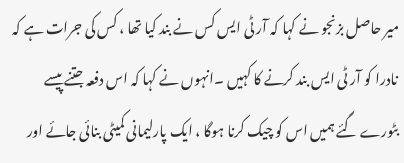میر حاصل بزنجو نے کہا کہ آر ٹی ایس کس نے بند کیا تھا ، کس کی جرات ہے کہ نادرا کو آر ٹی ایس بند کرنے کا کہیں ۔انہوں نے کہا کہ اس دفعہ جتنے پیسے بٹورے گئے ہمیں اس کو چیک کرنا ہوگا ، ایک پارلیمانی کمیٹی بنائی جائے اور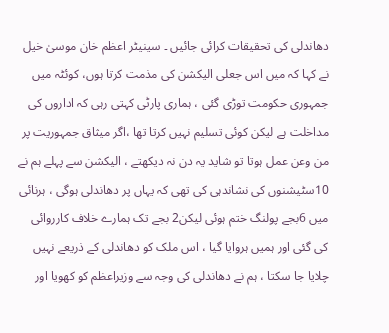دھاندلی کی تحقیقات کرائی جائیں ۔ سینیٹر اعظم خان موسیٰ خیل نے کہا کہ میں اس جعلی الیکشن کی مذمت کرتا ہوں، کوئٹہ میں جمہوری حکومت توڑی گئی ، ہماری پارٹی کہتی رہی کہ اداروں کی مداخلت ہے لیکن کوئی تسلیم نہیں کرتا تھا ،اگر میثاق جمہوریت پر من وعن عمل ہوتا تو شاید یہ دن نہ دیکھتے ، الیکشن سے پہلے ہم نے 10سٹیشنوں کی نشاندہی کی تھی کہ یہاں پر دھاندلی ہوگی ، ہرنائی میں 6بجے پولنگ ختم ہوئی لیکن2 بجے تک ہمارے خلاف کارروائی کی گئی اور ہمیں ہروایا گیا ، اس ملک کو دھاندلی کے ذریعے نہیں چلایا جا سکتا ، ہم نے دھاندلی کی وجہ سے وزیراعظم کو کھویا اور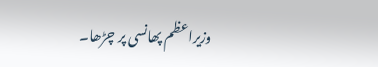وزیراعظم پھانسی پر چڑھا۔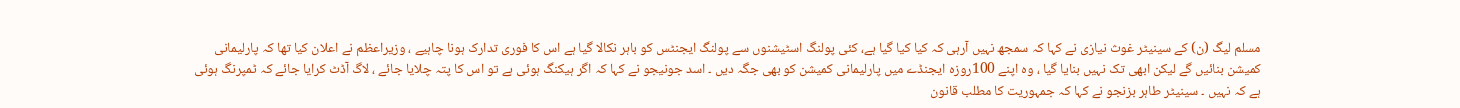مسلم لیگ (ن) کے سینیٹر غوث نیازی نے کہا کہ سمجھ نہیں آرہی کہ کیا کیا گیا ہے، کئی پولنگ اسٹیشنوں سے پولنگ ایجنٹس کو باہر نکالا گیا ہے اس کا فوری تدارک ہونا چاہیے ، وزیراعظم نے اعلان کیا تھا کہ پارلیمانی کمیشن بنائیں گے لیکن ابھی تک نہیں بنایا گیا ، وہ اپنے 100روزہ ایجنڈے میں پارلیمانی کمیشن کو بھی جگہ دیں ۔ اسد جونیجو نے کہا کہ اگر ہیکنگ ہوئی ہے تو اس کا پتہ چلایا جائے ، لاگ آڈٹ کرایا جائے کہ ٹمپرنگ ہوئی ہے کہ نہیں ۔ سینیٹر طاہر بزنجو نے کہا کہ جمہوریت کا مطلب قانون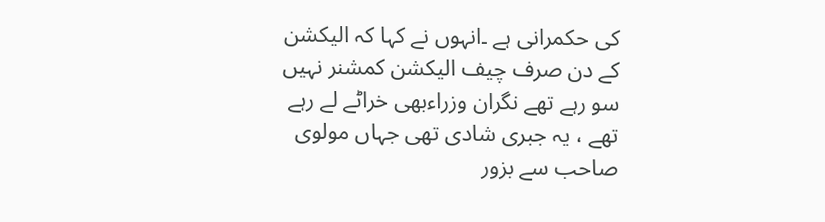کی حکمرانی ہے ۔انہوں نے کہا کہ الیکشن کے دن صرف چیف الیکشن کمشنر نہیں سو رہے تھے نگران وزراءبھی خراٹے لے رہے تھے ، یہ جبری شادی تھی جہاں مولوی صاحب سے بزور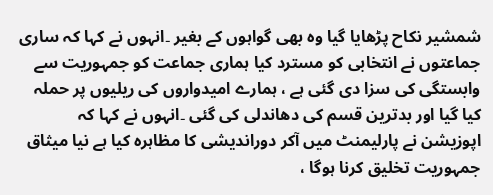شمشیر نکاح پڑھایا گیا وہ بھی گواہوں کے بغیر ۔انہوں نے کہا کہ ساری جماعتوں نے انتخابی کو مسترد کیا ہماری جماعت کو جمہوریت سے وابستگی کی سزا دی گئی ہے ، ہمارے امیدواروں کی ریلیوں پر حملہ کیا گیا اور بدترین قسم کی دھاندلی کی گئی ۔انہوں نے کہا کہ اپوزیشن نے پارلیمنٹ میں آکر دوراندیشی کا مظاہرہ کیا ہے نیا میثاق جمہوریت تخلیق کرنا ہوگا ،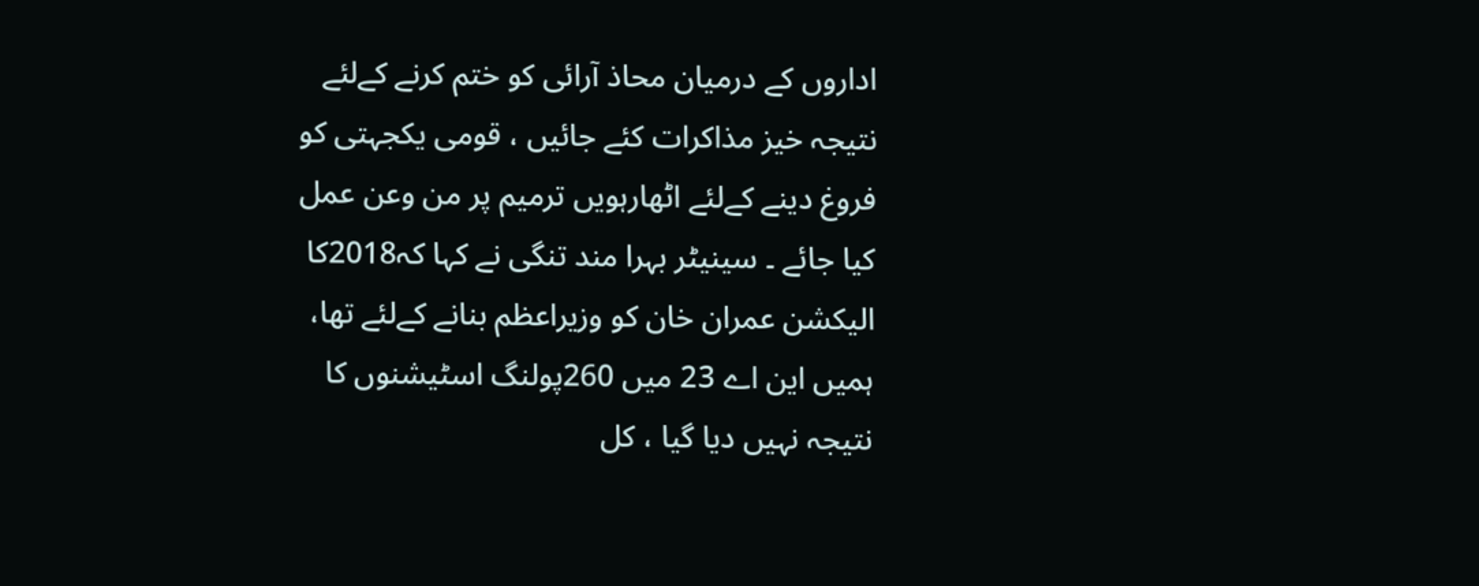اداروں کے درمیان محاذ آرائی کو ختم کرنے کےلئے نتیجہ خیز مذاکرات کئے جائیں ، قومی یکجہتی کو فروغ دینے کےلئے اٹھارہویں ترمیم پر من وعن عمل کیا جائے ۔ سینیٹر بہرا مند تنگی نے کہا کہ2018کا الیکشن عمران خان کو وزیراعظم بنانے کےلئے تھا، ہمیں این اے 23 میں 260پولنگ اسٹیشنوں کا نتیجہ نہیں دیا گیا ، کل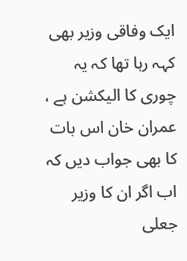ایک وفاقی وزیر بھی کہہ رہا تھا کہ یہ چوری کا الیکشن ہے ، عمران خان اس بات کا بھی جواب دیں کہ اب اگر ان کا وزیر جعلی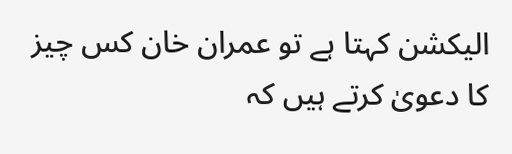الیکشن کہتا ہے تو عمران خان کس چیز کا دعویٰ کرتے ہیں کہ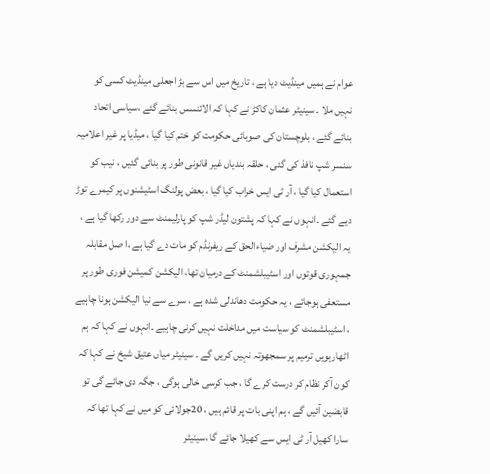عوام نے ہمیں مینڈیٹ دیا ہے ، تاریخ میں اس سے بڑ اجعلی مینڈیٹ کسی کو نہیں ملا ۔ سینیٹر عثمان کاکڑ نے کہا کہ الائنسس بنائے گئے ،سیاسی اتحاد بنائے گئے ، بلوچستان کی صوبائی حکومت کو ختم کیا گیا ، میڈیا پر غیر اعلامیہ سنسر شپ نافذ کی گئی ، حلقہ بندیاں غیر قانونی طور پر بنائی گئیں ، نیب کو استعمال کیا گیا ، آر ٹی ایس خراب کیا گیا ، بعض پولنگ اسٹیشنوں پر کیمرے توڑ دیے گئے ۔انہوں نے کہا کہ پشتون لیڈر شپ کو پارلیمنٹ سے دور رکھا گیا ہے ، یہ الیکشن مشرف اور ضیاءالحق کے ریفرنڈم کو مات دے گیا ہے ،ا صل مقابلہ جمہوری قوتوں اور اسٹیبلشمنٹ کے درمیان تھا، الیکشن کمیشن فوری طور پر مستعفی ہوجائے ، یہ حکومت دھاندلی شدہ ہے ، سرے سے نیا الیکشن ہونا چاہیے ، اسٹیبلشمنٹ کو سیاست میں مداخلت نہیں کرنی چاہیے ۔انہوں نے کہا کہ ہم اٹھارہویں ترمیم پر سمجھوتہ نہیں کریں گے ۔ سینیٹر میاں عتیق شیخ نے کہا کہ کون آکر نظام کر درست کرے گا ، جب کرسی خالی ہوگی ، جگہ دی جائے گی تو قابضین آئیں گے ، ہم اپنی بات پر قائم ہیں ، 20جولائی کو میں نے کہا تھا کہ سارا کھیل آر ٹی ایس سے کھیلا جائے گا ،سینیٹر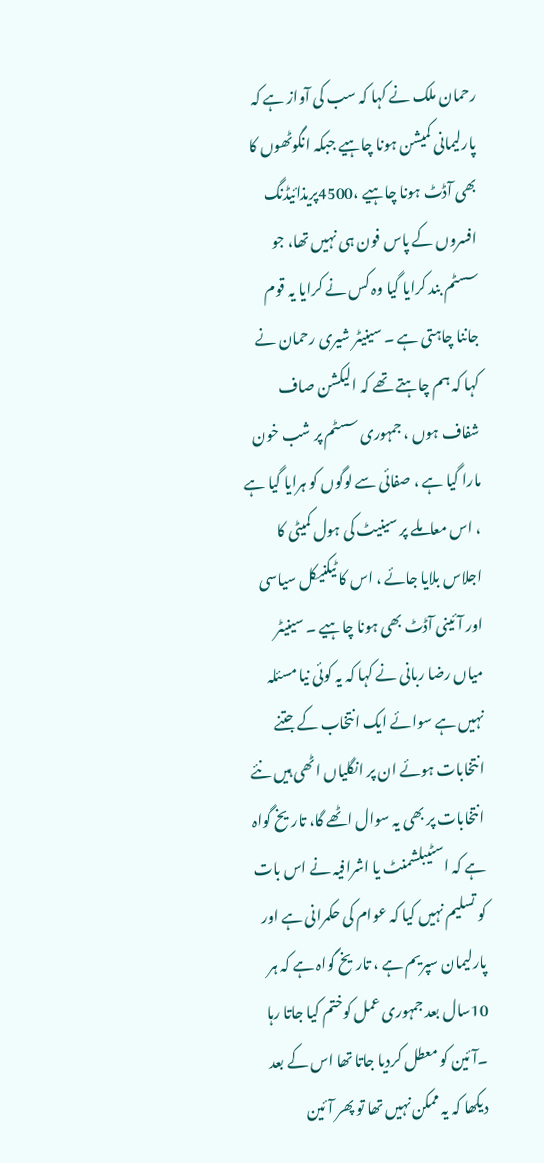رحمان ملک نے کہا کہ سب کی آواز ہے کہ پارلیمانی کمیشن ہونا چاہیے جبکہ انگوٹھوں کا بھی آڈٹ ہونا چاہیے ،4500پریذائیڈنگ افسروں کے پاس فون ہی نہیں تھا، جو سسٹم بند کرایا گیا وہ کس نے کرایا یہ قوم جاننا چاہتی ہے ۔ سینیٹر شیری رحمان نے کہا کہ ہم چاہتے تھے کہ الیکشن صاف شفاف ہوں ، جمہوری سسٹم پر شب خون مارا گیا ہے ، صفائی سے لوگوں کو ہرایا گیا ہے ، اس معاملے پر سینیٹ کی ہول کمیٹی کا اجلاس بلایا جائے ، اس کا ٹیکنیکل سیاسی اور آئینی آڈٹ بھی ہونا چاہیے ۔ سینیٹر میاں رضا ربانی نے کہا کہ یہ کوئی نیا مسئلہ نہیں ہے سوائے ایک انتخاب کے جتنے انتخابات ہوئے ان پر انگلیاں اٹھی ہیں نئے انتخابات پر بھی یہ سوال اٹھے گا، تاریخ گواہ ہے کہ اسٹیبلشمنٹ یا اشرافیہ نے اس بات کو تسلیم نہیں کیا کہ عوام کی حکمرانی ہے اور پارلیمان سپریم ہے ، تاریخ گواہ ہے کہ ہر 10سال بعد جمہوری عمل کوختم کیا جاتا رہا ۔آئین کو معطل کردیا جاتا تھا اس کے بعد دیکھا کہ یہ ممکن نہیں تھا تو پھر آئین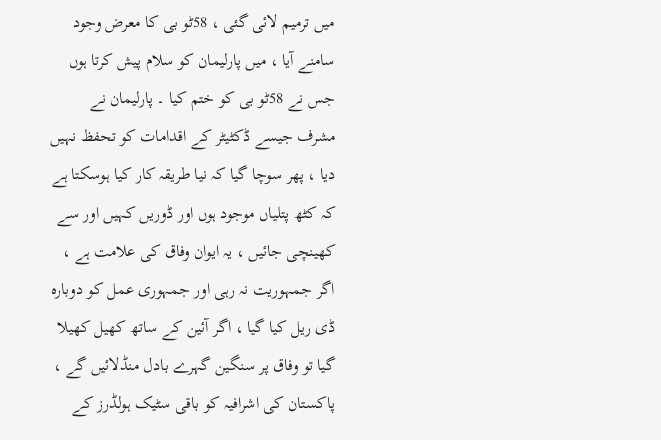میں ترمیم لائی گئی ، 58ٹو بی کا معرض وجود سامنے آیا ، میں پارلیمان کو سلام پیش کرتا ہوں جس نے 58ٹو بی کو ختم کیا ۔ پارلیمان نے مشرف جیسے ڈکٹیٹر کے اقدامات کو تحفظ نہیں دیا ، پھر سوچا گیا کہ نیا طریقہ کار کیا ہوسکتا ہے کہ کٹھ پتلیاں موجود ہوں اور ڈوریں کہیں اور سے کھینچی جائیں ، یہ ایوان وفاق کی علامت ہے ، اگر جمہوریت نہ رہی اور جمہوری عمل کو دوبارہ ڈی ریل کیا گیا ، اگر آئین کے ساتھ کھیل کھیلا گیا تو وفاق پر سنگین گہرے بادل منڈلائیں گے ، پاکستان کی اشرافیہ کو باقی سٹیک ہولڈرز کے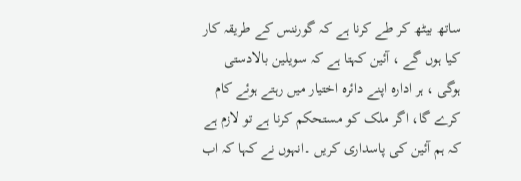ساتھ بیٹھ کر طے کرنا ہے کہ گورننس کے طریقہ کار کیا ہوں گے ، آئین کہتا ہے کہ سویلین بالادستی ہوگی ، ہر ادارہ اپنے دائرہ اختیار میں رہتے ہوئے کام کرے گا، اگر ملک کو مستحکم کرنا ہے تو لازم ہے کہ ہم آئین کی پاسداری کریں ۔انہوں نے کہا کہ اب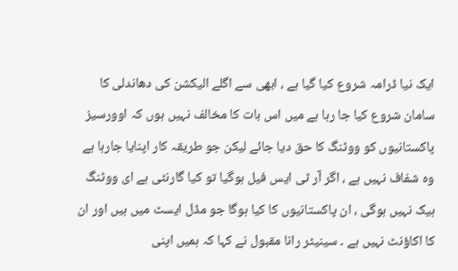ایک نیا ڈرامہ شروع کیا گیا ہے ، ابھی سے اگلے الیکشن کی دھاندلی کا سامان شروع کیا جا رہا ہے میں اس بات کا مخالف نہیں ہوں کہ اوورسیز پاکستانیوں کو ووٹنگ کا حق دیا جائے لیکن جو طریقہ کار اپنایا جارہا ہے وہ شفاف نہیں ہے ، اگر آر ٹی ایس فیل ہوگیا تو کیا گارنٹی ہے ای ووٹنگ ہیک نہیں ہوگی ، ان پاکستانیوں کا کیا ہوگا جو مڈل ایسٹ میں ہیں اور ان کا اکاؤنٹ نہیں ہے ۔ سینیٹر رانا مقبول نے کہا کہ ہمیں اپنی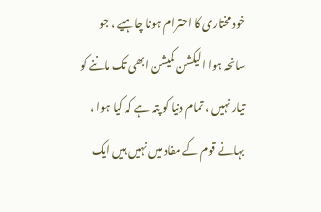خود مختاری کا احترام ہونا چاہیے ، جو سانحہ ہوا الیکشن کمیشن ابھی تک ماننے کو تیار نہیں ، تمام دنیا کو پتہ ہے کہ کیا ہوا ، بہانے قوم کے مفاد میں نہیں ہیں ایک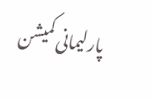پارلیمانی کمیشن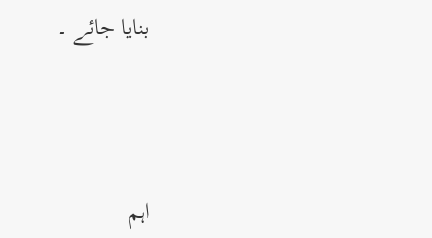بنایا جائے ۔




اہم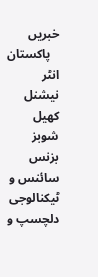خبریں
   پاکستان       انٹر نیشنل          کھیل         شوبز          بزنس          سائنس و ٹیکنالوجی         دلچسپ و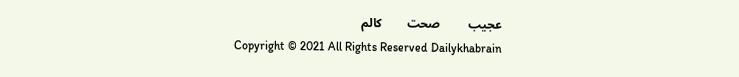عجیب         صحت        کالم
Copyright © 2021 All Rights Reserved Dailykhabrain